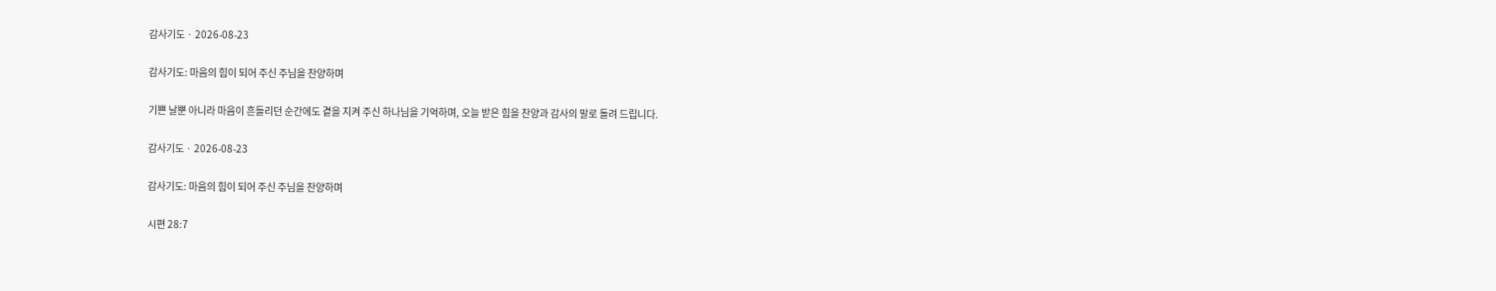감사기도 · 2026-08-23

감사기도: 마음의 힘이 되어 주신 주님을 찬양하며

기쁜 날뿐 아니라 마음이 흔들리던 순간에도 곁을 지켜 주신 하나님을 기억하며, 오늘 받은 힘을 찬양과 감사의 말로 돌려 드립니다.

감사기도 · 2026-08-23

감사기도: 마음의 힘이 되어 주신 주님을 찬양하며

시편 28:7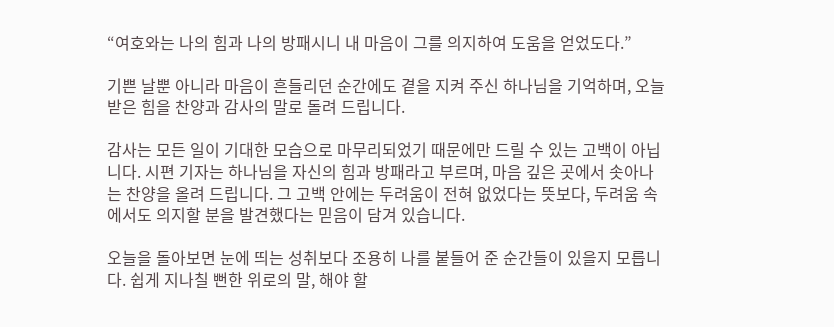“여호와는 나의 힘과 나의 방패시니 내 마음이 그를 의지하여 도움을 얻었도다.”

기쁜 날뿐 아니라 마음이 흔들리던 순간에도 곁을 지켜 주신 하나님을 기억하며, 오늘 받은 힘을 찬양과 감사의 말로 돌려 드립니다.

감사는 모든 일이 기대한 모습으로 마무리되었기 때문에만 드릴 수 있는 고백이 아닙니다. 시편 기자는 하나님을 자신의 힘과 방패라고 부르며, 마음 깊은 곳에서 솟아나는 찬양을 올려 드립니다. 그 고백 안에는 두려움이 전혀 없었다는 뜻보다, 두려움 속에서도 의지할 분을 발견했다는 믿음이 담겨 있습니다.

오늘을 돌아보면 눈에 띄는 성취보다 조용히 나를 붙들어 준 순간들이 있을지 모릅니다. 쉽게 지나칠 뻔한 위로의 말, 해야 할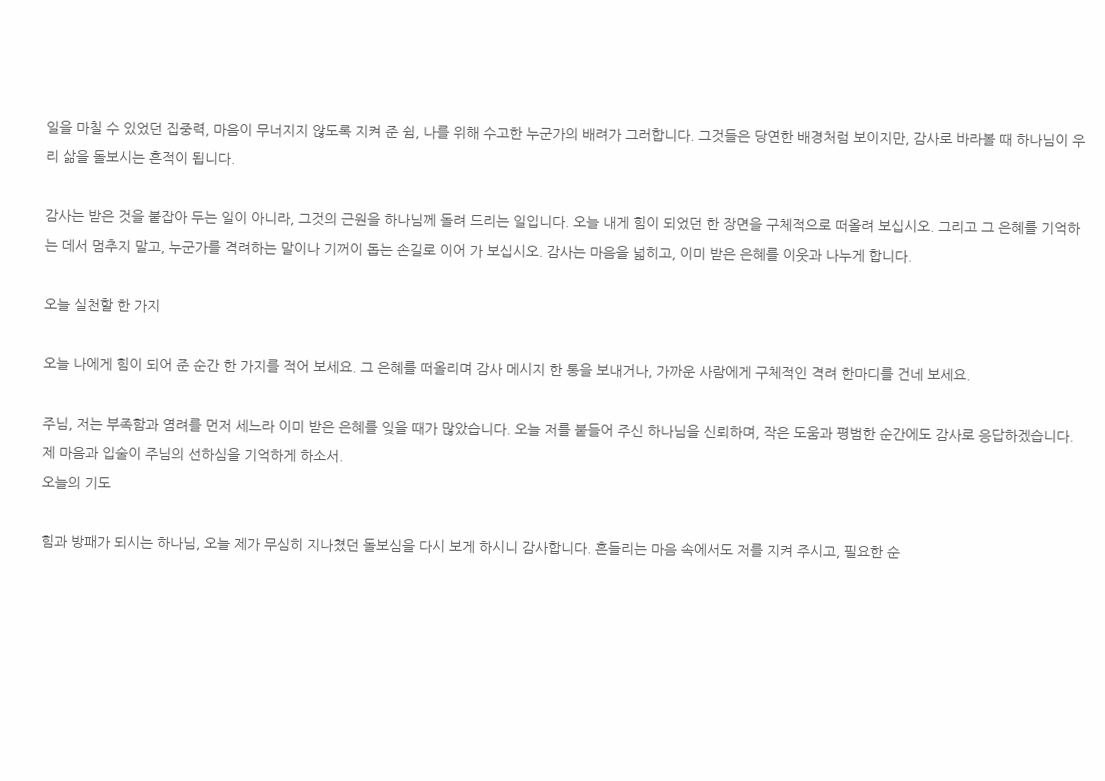일을 마칠 수 있었던 집중력, 마음이 무너지지 않도록 지켜 준 쉼, 나를 위해 수고한 누군가의 배려가 그러합니다. 그것들은 당연한 배경처럼 보이지만, 감사로 바라볼 때 하나님이 우리 삶을 돌보시는 흔적이 됩니다.

감사는 받은 것을 붙잡아 두는 일이 아니라, 그것의 근원을 하나님께 돌려 드리는 일입니다. 오늘 내게 힘이 되었던 한 장면을 구체적으로 떠올려 보십시오. 그리고 그 은혜를 기억하는 데서 멈추지 말고, 누군가를 격려하는 말이나 기꺼이 돕는 손길로 이어 가 보십시오. 감사는 마음을 넓히고, 이미 받은 은혜를 이웃과 나누게 합니다.

오늘 실천할 한 가지

오늘 나에게 힘이 되어 준 순간 한 가지를 적어 보세요. 그 은혜를 떠올리며 감사 메시지 한 통을 보내거나, 가까운 사람에게 구체적인 격려 한마디를 건네 보세요.

주님, 저는 부족함과 염려를 먼저 세느라 이미 받은 은혜를 잊을 때가 많았습니다. 오늘 저를 붙들어 주신 하나님을 신뢰하며, 작은 도움과 평범한 순간에도 감사로 응답하겠습니다. 제 마음과 입술이 주님의 선하심을 기억하게 하소서.
오늘의 기도

힘과 방패가 되시는 하나님, 오늘 제가 무심히 지나쳤던 돌보심을 다시 보게 하시니 감사합니다. 흔들리는 마음 속에서도 저를 지켜 주시고, 필요한 순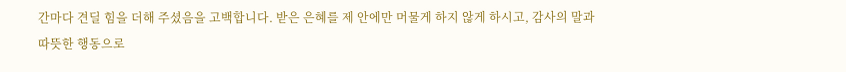간마다 견딜 힘을 더해 주셨음을 고백합니다. 받은 은혜를 제 안에만 머물게 하지 않게 하시고, 감사의 말과 따뜻한 행동으로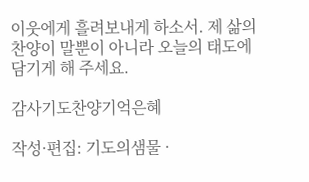이웃에게 흘려보내게 하소서. 제 삶의 찬양이 말뿐이 아니라 오늘의 태도에 담기게 해 주세요.

감사기도찬양기억은혜

작성·편집: 기도의샘물 ·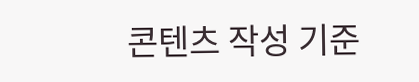콘텐츠 작성 기준